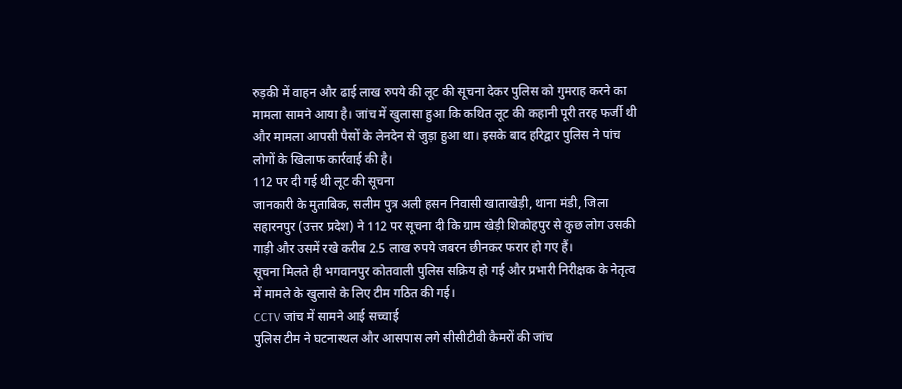रुड़की में वाहन और ढाई लाख रुपये की लूट की सूचना देकर पुलिस को गुमराह करने का मामला सामने आया है। जांच में खुलासा हुआ कि कथित लूट की कहानी पूरी तरह फर्जी थी और मामला आपसी पैसों के लेनदेन से जुड़ा हुआ था। इसके बाद हरिद्वार पुलिस ने पांच लोगों के खिलाफ कार्रवाई की है।
112 पर दी गई थी लूट की सूचना
जानकारी के मुताबिक, सलीम पुत्र अली हसन निवासी खाताखेड़ी, थाना मंडी, जिला सहारनपुर (उत्तर प्रदेश) ने 112 पर सूचना दी कि ग्राम खेड़ी शिकोहपुर से कुछ लोग उसकी गाड़ी और उसमें रखे करीब 2.5 लाख रुपये जबरन छीनकर फरार हो गए हैं।
सूचना मिलते ही भगवानपुर कोतवाली पुलिस सक्रिय हो गई और प्रभारी निरीक्षक के नेतृत्व में मामले के खुलासे के लिए टीम गठित की गई।
CCTV जांच में सामने आई सच्चाई
पुलिस टीम ने घटनास्थल और आसपास लगे सीसीटीवी कैमरों की जांच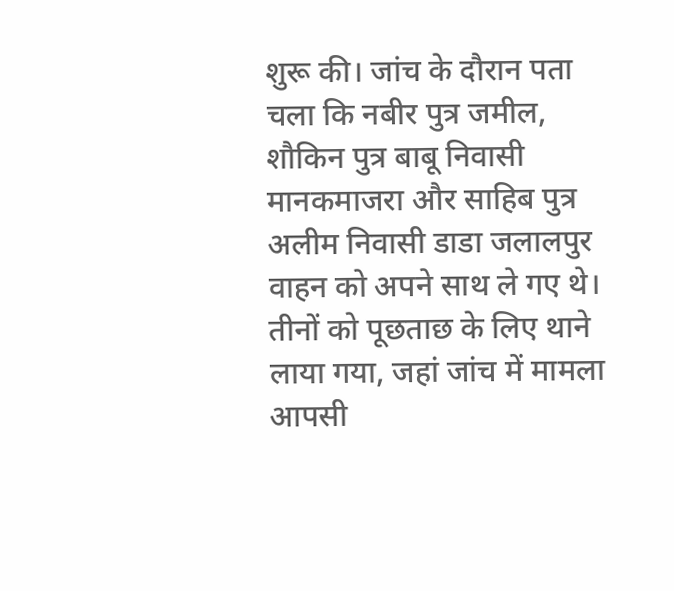शुरू की। जांच के दौरान पता चला कि नबीर पुत्र जमील, शौकिन पुत्र बाबू निवासी मानकमाजरा और साहिब पुत्र अलीम निवासी डाडा जलालपुर वाहन को अपने साथ ले गए थे।
तीनों को पूछताछ के लिए थाने लाया गया, जहां जांच में मामला आपसी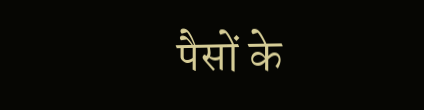पैसों के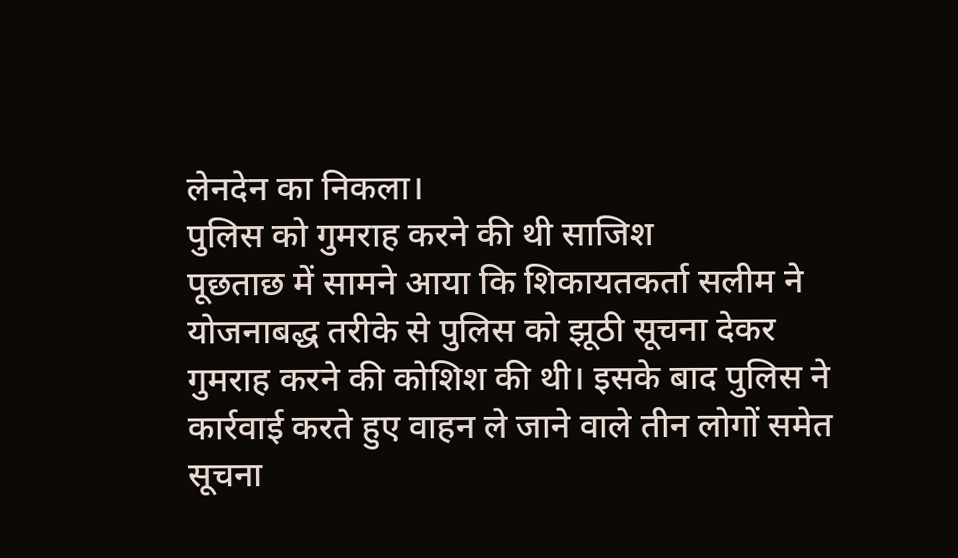लेनदेन का निकला।
पुलिस को गुमराह करने की थी साजिश
पूछताछ में सामने आया कि शिकायतकर्ता सलीम ने योजनाबद्ध तरीके से पुलिस को झूठी सूचना देकर गुमराह करने की कोशिश की थी। इसके बाद पुलिस ने कार्रवाई करते हुए वाहन ले जाने वाले तीन लोगों समेत सूचना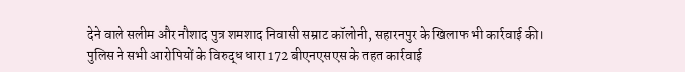देने वाले सलीम और नौशाद पुत्र शमशाद निवासी सम्राट कॉलोनी, सहारनपुर के खिलाफ भी कार्रवाई की।
पुलिस ने सभी आरोपियों के विरुद्ध धारा 172 बीएनएसएस के तहत कार्रवाई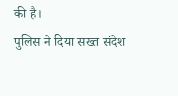की है।
पुलिस ने दिया सख्त संदेश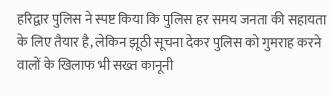हरिद्वार पुलिस ने स्पष्ट किया कि पुलिस हर समय जनता की सहायता के लिए तैयार है, लेकिन झूठी सूचना देकर पुलिस को गुमराह करने वालों के खिलाफ भी सख्त कानूनी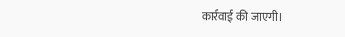कार्रवाई की जाएगी।